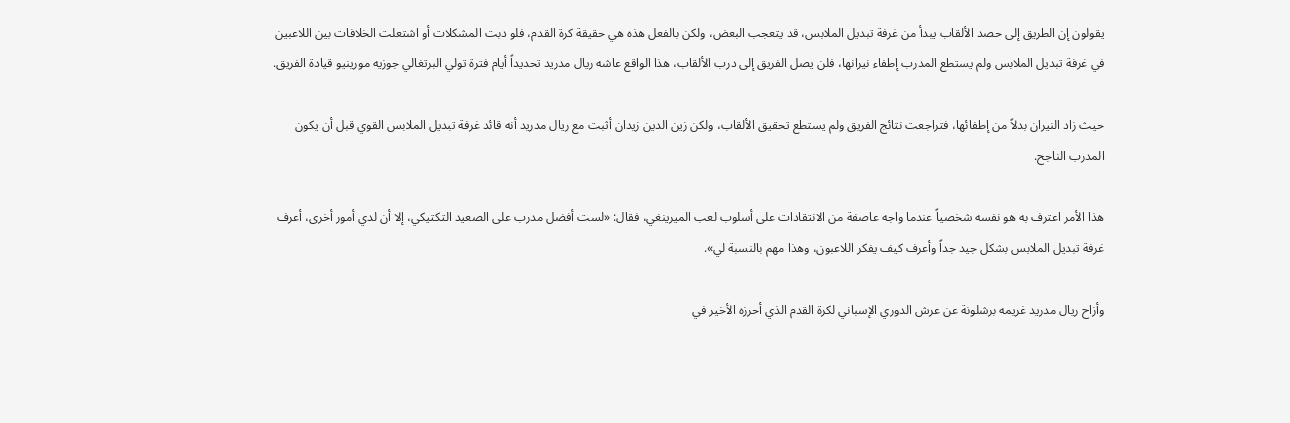يقولون إن الطريق إلى حصد الألقاب يبدأ من غرفة تبديل الملابس، قد يتعجب البعض، ولكن بالفعل هذه هي حقيقة كرة القدم، فلو دبت المشكلات أو اشتعلت الخلافات بين اللاعبين في غرفة تبديل الملابس ولم يستطع المدرب إطفاء نيرانها، فلن يصل الفريق إلى درب الألقاب، هذا الواقع عاشه ريال مدريد تحديداً أيام فترة تولي البرتغالي جوزيه مورينيو قيادة الفريق.

حيث زاد النيران بدلاً من إطفائها، فتراجعت نتائج الفريق ولم يستطع تحقيق الألقاب، ولكن زين الدين زيدان أثبت مع ريال مدريد أنه قائد غرفة تبديل الملابس القوي قبل أن يكون المدرب الناجح.

هذا الأمر اعترف به هو نفسه شخصياً عندما واجه عاصفة من الانتقادات على أسلوب لعب الميرينغي، فقال: «لست أفضل مدرب على الصعيد التكتيكي، إلا أن لدي أمور أخرى، أعرف غرفة تبديل الملابس بشكل جيد جداً وأعرف كيف يفكر اللاعبون، وهذا مهم بالنسبة لي».

وأزاح ريال مدريد غريمه برشلونة عن عرش الدوري الإسباني لكرة القدم الذي أحرزه الأخير في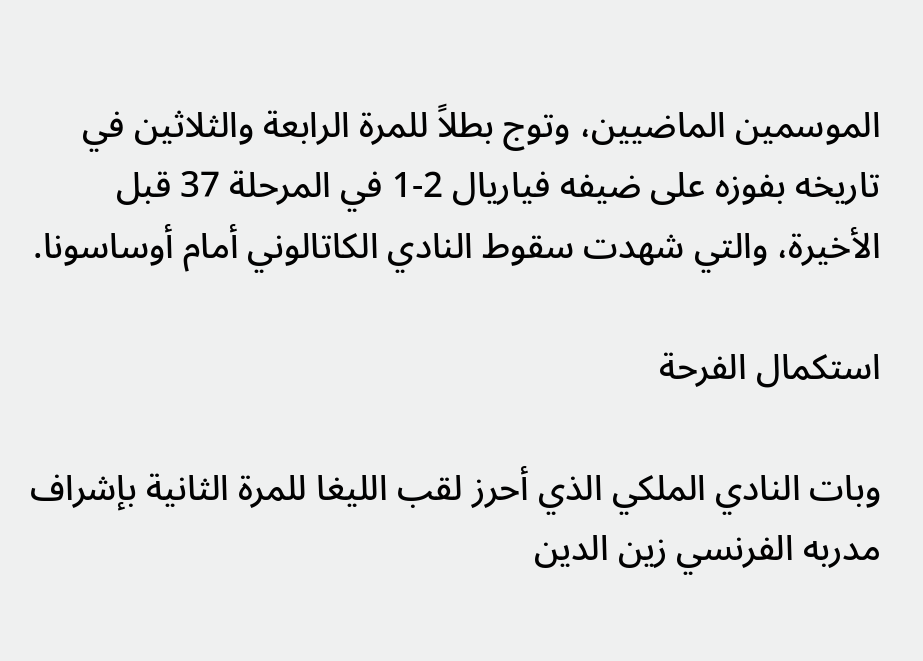الموسمين الماضيين، وتوج بطلاً للمرة الرابعة والثلاثين في تاريخه بفوزه على ضيفه فياريال 2-1 في المرحلة 37 قبل الأخيرة، والتي شهدت سقوط النادي الكاتالوني أمام أوساسونا.

استكمال الفرحة

وبات النادي الملكي الذي أحرز لقب الليغا للمرة الثانية بإشراف مدربه الفرنسي زين الدين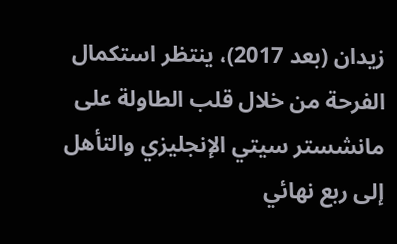زيدان (بعد 2017)، ينتظر استكمال الفرحة من خلال قلب الطاولة على مانشستر سيتي الإنجليزي والتأهل إلى ربع نهائي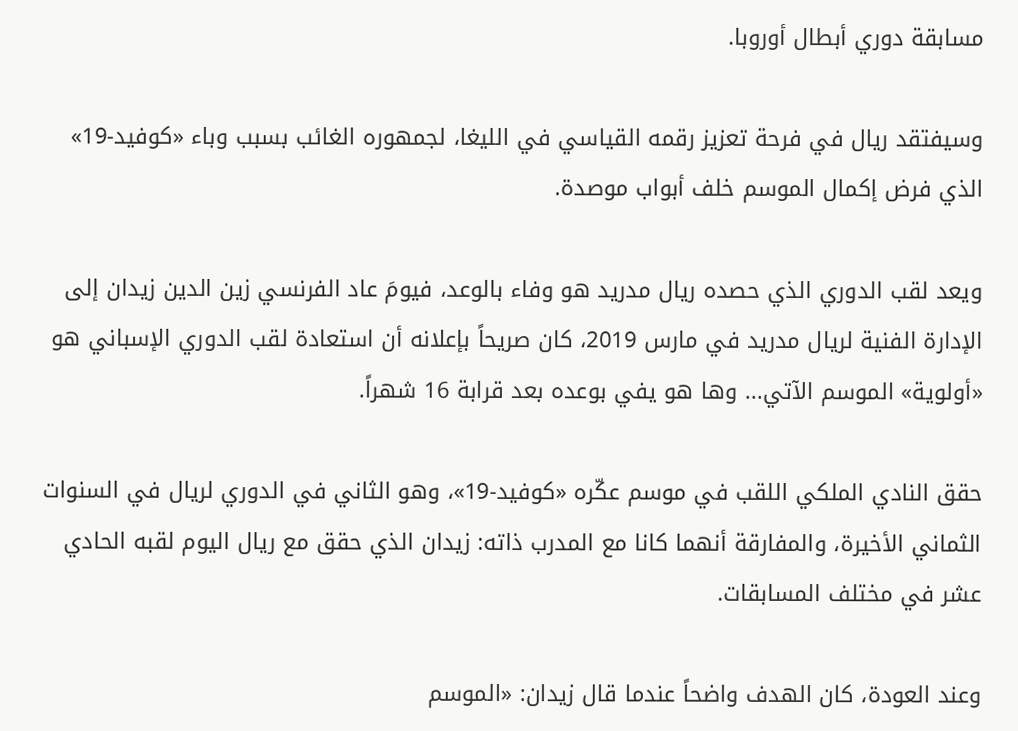مسابقة دوري أبطال أوروبا.

وسيفتقد ريال في فرحة تعزيز رقمه القياسي في الليغا، لجمهوره الغائب بسبب وباء «كوفيد-19» الذي فرض إكمال الموسم خلف أبواب موصدة.

ويعد لقب الدوري الذي حصده ريال مدريد هو وفاء بالوعد، فيومَ عاد الفرنسي زين الدين زيدان إلى الإدارة الفنية لريال مدريد في مارس 2019، كان صريحاً بإعلانه أن استعادة لقب الدوري الإسباني هو «أولوية» الموسم الآتي... وها هو يفي بوعده بعد قرابة 16 شهراً.

حقق النادي الملكي اللقب في موسم عكّره «كوفيد-19»، وهو الثاني في الدوري لريال في السنوات الثماني الأخيرة، والمفارقة أنهما كانا مع المدرب ذاته: زيدان الذي حقق مع ريال اليوم لقبه الحادي عشر في مختلف المسابقات.

وعند العودة، كان الهدف واضحاً عندما قال زيدان: «الموسم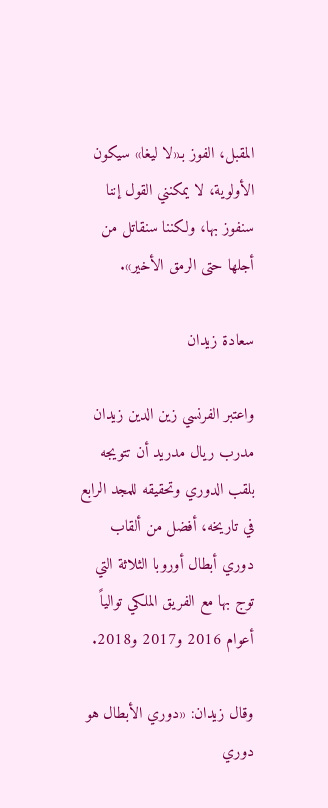المقبل، الفوز بـ«لا ليغا» سيكون الأولوية، لا يمكنني القول إننا سنفوز بها، ولكننا سنقاتل من أجلها حتى الرمق الأخير».

سعادة زيدان

واعتبر الفرنسي زين الدين زيدان مدرب ريال مدريد أن تتويجه بلقب الدوري وتحقيقه للمجد الرابع في تاريخه، أفضل من ألقاب دوري أبطال أوروبا الثلاثة التي توج بها مع الفريق الملكي توالياً أعوام 2016 و2017 و2018.

وقال زيدان: «دوري الأبطال هو دوري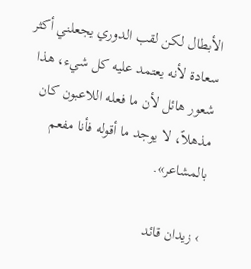الأبطال لكن لقب الدوري يجعلني أكثر سعادة لأنه يعتمد عليه كل شيء، هذا شعور هائل لأن ما فعله اللاعبون كان مذهلاً، لا يوجد ما أقوله فأنا مفعم بالمشاعر».

› زيدان قائد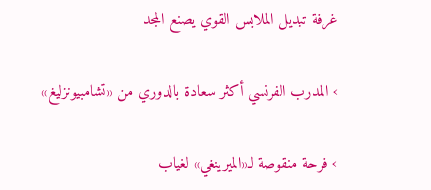غرفة تبديل الملابس القوي يصنع المجد

› المدرب الفرنسي أكثر سعادة بالدوري من «تشامبيونزليغ»

› فرحة منقوصة لـ«الميرينغي» لغياب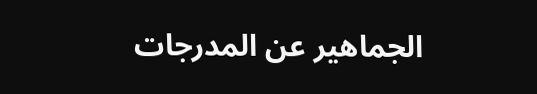الجماهير عن المدرجات